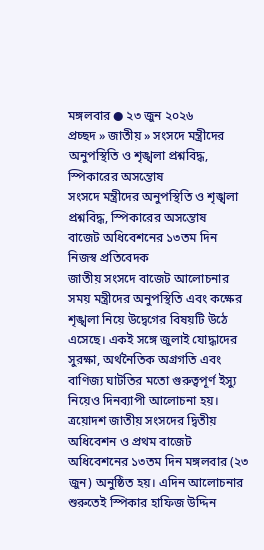মঙ্গলবার ● ২৩ জুন ২০২৬
প্রচ্ছদ » জাতীয় » সংসদে মন্ত্রীদের অনুপস্থিতি ও শৃঙ্খলা প্রশ্নবিদ্ধ, স্পিকারের অসন্তোষ
সংসদে মন্ত্রীদের অনুপস্থিতি ও শৃঙ্খলা প্রশ্নবিদ্ধ, স্পিকারের অসন্তোষ
বাজেট অধিবেশনের ১৩তম দিন
নিজস্ব প্রতিবেদক
জাতীয় সংসদে বাজেট আলোচনার সময় মন্ত্রীদের অনুপস্থিতি এবং কক্ষের শৃঙ্খলা নিয়ে উদ্বেগের বিষয়টি উঠে এসেছে। একই সঙ্গে জুলাই যোদ্ধাদের সুরক্ষা, অর্থনৈতিক অগ্রগতি এবং বাণিজ্য ঘাটতির মতো গুরুত্বপূর্ণ ইস্যু নিয়েও দিনব্যাপী আলোচনা হয়।
ত্রয়োদশ জাতীয় সংসদের দ্বিতীয় অধিবেশন ও প্রথম বাজেট অধিবেশনের ১৩তম দিন মঙ্গলবার (২৩ জুন) অনুষ্ঠিত হয়। এদিন আলোচনার শুরুতেই স্পিকার হাফিজ উদ্দিন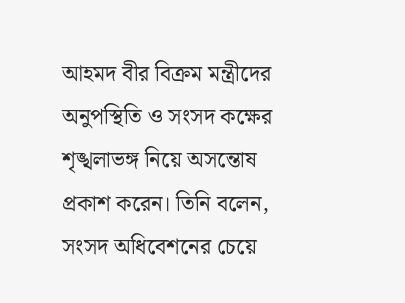আহমদ বীর বিক্রম মন্ত্রীদের অনুপস্থিতি ও সংসদ কক্ষের শৃঙ্খলাভঙ্গ নিয়ে অসন্তোষ প্রকাশ করেন। তিনি বলেন, সংসদ অধিবেশনের চেয়ে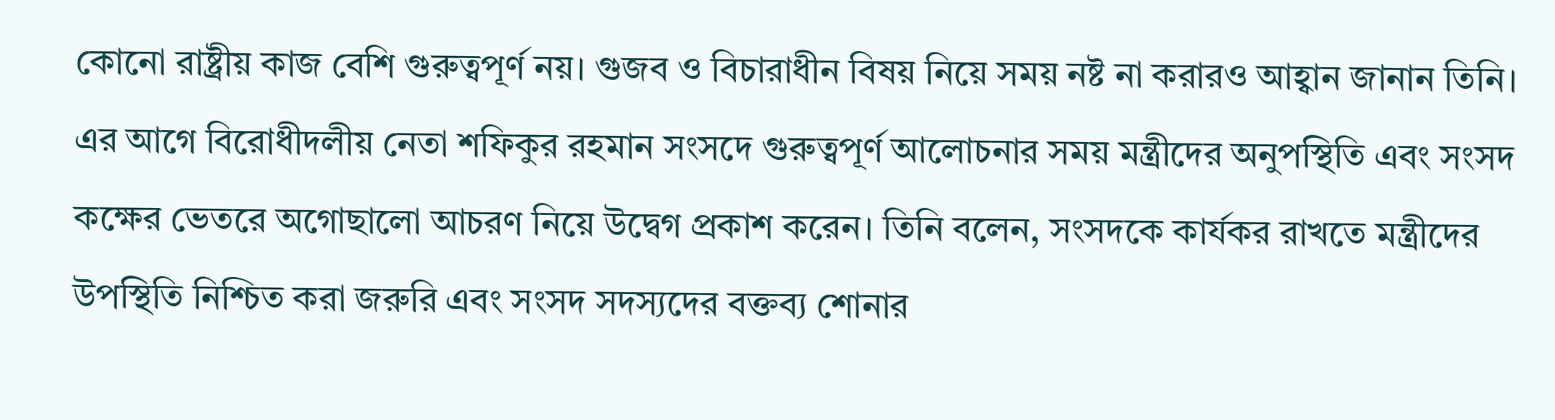কোনো রাষ্ট্রীয় কাজ বেশি গুরুত্বপূর্ণ নয়। গুজব ও বিচারাধীন বিষয় নিয়ে সময় নষ্ট না করারও আহ্বান জানান তিনি।
এর আগে বিরোধীদলীয় নেতা শফিকুর রহমান সংসদে গুরুত্বপূর্ণ আলোচনার সময় মন্ত্রীদের অনুপস্থিতি এবং সংসদ কক্ষের ভেতরে অগোছালো আচরণ নিয়ে উদ্বেগ প্রকাশ করেন। তিনি বলেন, সংসদকে কার্যকর রাখতে মন্ত্রীদের উপস্থিতি নিশ্চিত করা জরুরি এবং সংসদ সদস্যদের বক্তব্য শোনার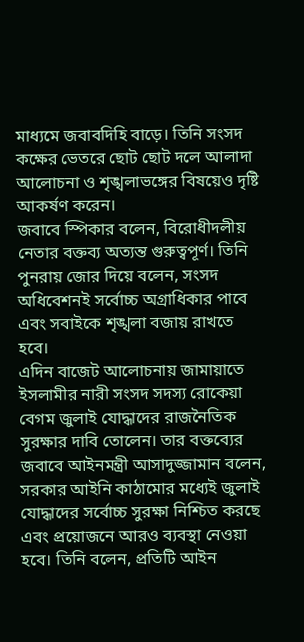মাধ্যমে জবাবদিহি বাড়ে। তিনি সংসদ কক্ষের ভেতরে ছোট ছোট দলে আলাদা আলোচনা ও শৃঙ্খলাভঙ্গের বিষয়েও দৃষ্টি আকর্ষণ করেন।
জবাবে স্পিকার বলেন, বিরোধীদলীয় নেতার বক্তব্য অত্যন্ত গুরুত্বপূর্ণ। তিনি পুনরায় জোর দিয়ে বলেন, সংসদ অধিবেশনই সর্বোচ্চ অগ্রাধিকার পাবে এবং সবাইকে শৃঙ্খলা বজায় রাখতে হবে।
এদিন বাজেট আলোচনায় জামায়াতে ইসলামীর নারী সংসদ সদস্য রোকেয়া বেগম জুলাই যোদ্ধাদের রাজনৈতিক সুরক্ষার দাবি তোলেন। তার বক্তব্যের জবাবে আইনমন্ত্রী আসাদুজ্জামান বলেন, সরকার আইনি কাঠামোর মধ্যেই জুলাই যোদ্ধাদের সর্বোচ্চ সুরক্ষা নিশ্চিত করছে এবং প্রয়োজনে আরও ব্যবস্থা নেওয়া হবে। তিনি বলেন, প্রতিটি আইন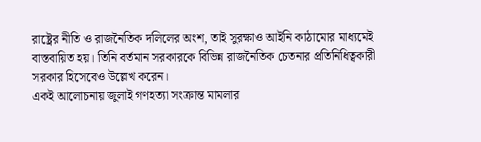রাষ্ট্রের নীতি ও রাজনৈতিক দলিলের অংশ, তাই সুরক্ষাও আইনি কাঠামোর মাধ্যমেই বাস্তবায়িত হয়। তিনি বর্তমান সরকারকে বিভিন্ন রাজনৈতিক চেতনার প্রতিনিধিত্বকারী সরকার হিসেবেও উল্লেখ করেন।
একই আলোচনায় জুলাই গণহত্যা সংক্রান্ত মামলার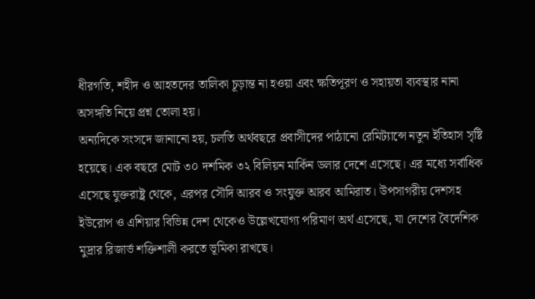ধীরগতি, শহীদ ও আহতদের তালিকা চূড়ান্ত না হওয়া এবং ক্ষতিপূরণ ও সহায়তা ব্যবস্থার নানা অসঙ্গতি নিয়ে প্রশ্ন তোলা হয়।
অন্যদিকে সংসদে জানানো হয়, চলতি অর্থবছরে প্রবাসীদের পাঠানো রেমিট্যান্সে নতুন ইতিহাস সৃষ্টি হয়েছে। এক বছরে মোট ৩০ দশমিক ৩২ বিলিয়ন মার্কিন ডলার দেশে এসেছে। এর মধ্যে সর্বাধিক এসেছে যুক্তরাষ্ট্র থেকে, এরপর সৌদি আরব ও সংযুক্ত আরব আমিরাত। উপসাগরীয় দেশসহ ইউরোপ ও এশিয়ার বিভিন্ন দেশ থেকেও উল্লেখযোগ্য পরিমাণ অর্থ এসেছে, যা দেশের বৈদেশিক মুদ্রার রিজার্ভ শক্তিশালী করতে ভূমিকা রাখছে।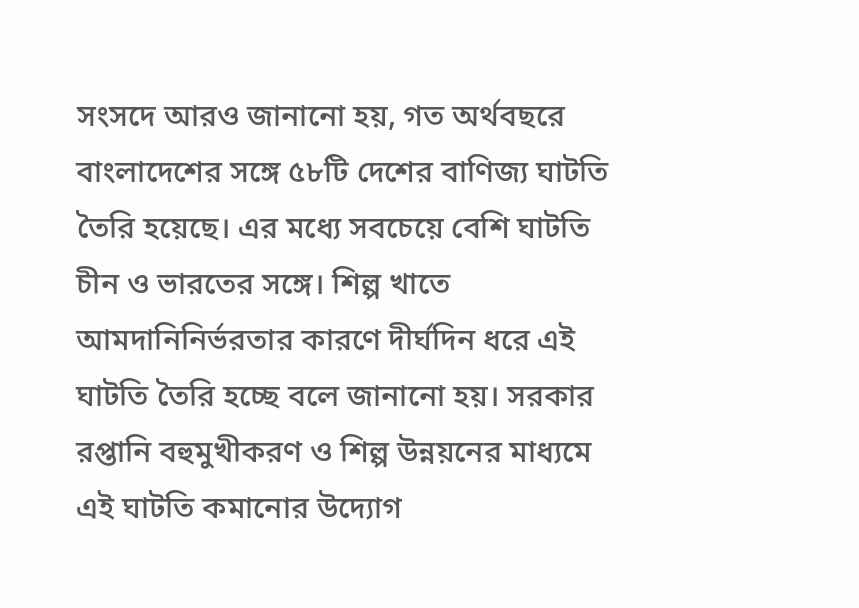সংসদে আরও জানানো হয়, গত অর্থবছরে বাংলাদেশের সঙ্গে ৫৮টি দেশের বাণিজ্য ঘাটতি তৈরি হয়েছে। এর মধ্যে সবচেয়ে বেশি ঘাটতি চীন ও ভারতের সঙ্গে। শিল্প খাতে আমদানিনির্ভরতার কারণে দীর্ঘদিন ধরে এই ঘাটতি তৈরি হচ্ছে বলে জানানো হয়। সরকার রপ্তানি বহুমুখীকরণ ও শিল্প উন্নয়নের মাধ্যমে এই ঘাটতি কমানোর উদ্যোগ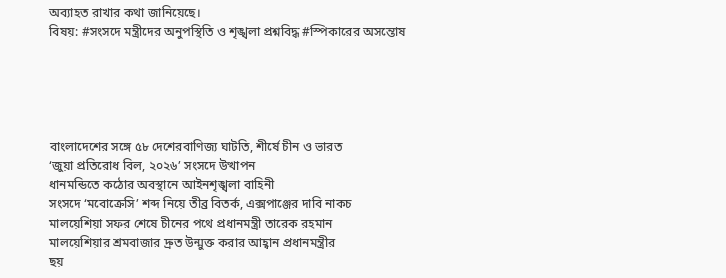অব্যাহত রাখার কথা জানিয়েছে।
বিষয়: #সংসদে মন্ত্রীদের অনুপস্থিতি ও শৃঙ্খলা প্রশ্নবিদ্ধ #স্পিকারের অসন্তোষ





বাংলাদেশের সঙ্গে ৫৮ দেশেরবাণিজ্য ঘাটতি, শীর্ষে চীন ও ভারত
‘জুয়া প্রতিরোধ বিল, ২০২৬’ সংসদে উত্থাপন
ধানমন্ডিতে কঠোর অবস্থানে আইনশৃঙ্খলা বাহিনী
সংসদে ‘মবোক্রেসি’ শব্দ নিয়ে তীব্র বিতর্ক, এক্সপাঞ্জের দাবি নাকচ
মালয়েশিয়া সফর শেষে চীনের পথে প্রধানমন্ত্রী তারেক রহমান
মালয়েশিয়ার শ্রমবাজার দ্রুত উন্মুক্ত করার আহ্বান প্রধানমন্ত্রীর
ছয়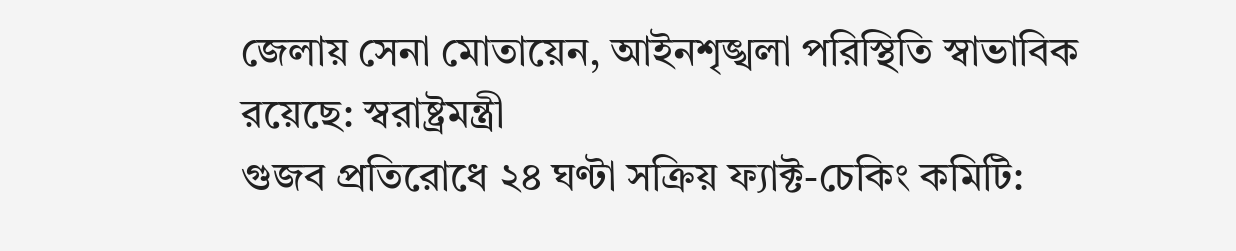জেলায় সেনা মোতায়েন, আইনশৃঙ্খলা পরিস্থিতি স্বাভাবিক রয়েছে: স্বরাষ্ট্রমন্ত্রী
গুজব প্রতিরোধে ২৪ ঘণ্টা সক্রিয় ফ্যাক্ট-চেকিং কমিটি: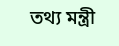তথ্য মন্ত্রী